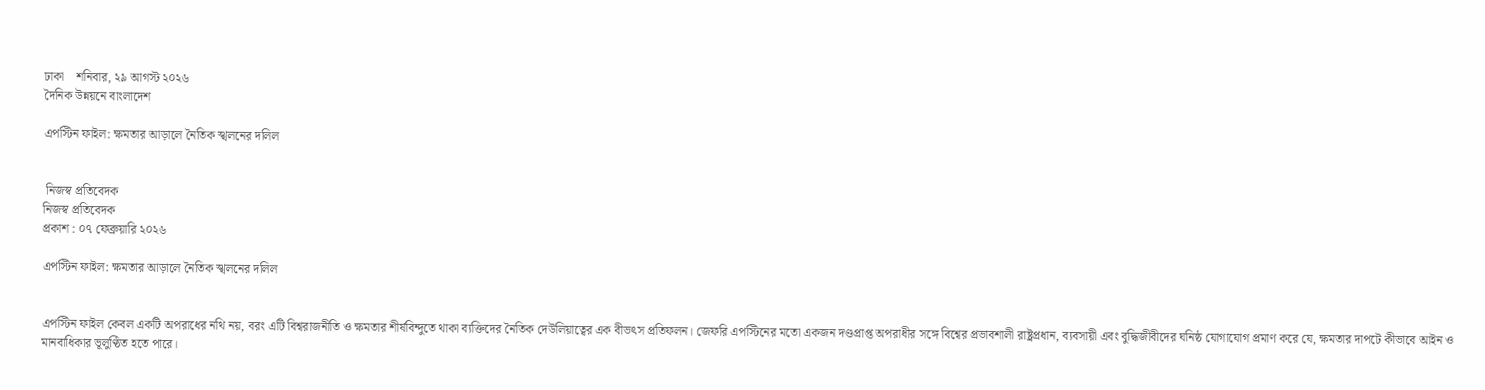ঢাকা    শনিবার, ২৯ আগস্ট ২০২৬
দৈনিক উন্নয়নে বাংলাদেশ

এপস্টিন ফাইল: ক্ষমতার আড়ালে নৈতিক স্খলনের দলিল


 নিজস্ব প্রতিবেদক
নিজস্ব প্রতিবেদক
প্রকাশ : ০৭ ফেব্রুয়ারি ২০২৬

এপস্টিন ফাইল: ক্ষমতার আড়ালে নৈতিক স্খলনের দলিল


এপস্টিন ফাইল কেবল একটি অপরাধের নথি নয়, বরং এটি বিশ্বরাজনীতি ও ক্ষমতার শীর্ষবিন্দুতে থাকা ব্যক্তিদের নৈতিক দেউলিয়াত্বের এক বীভৎস প্রতিফলন। জেফরি এপস্টিনের মতো একজন দণ্ডপ্রাপ্ত অপরাধীর সঙ্গে বিশ্বের প্রভাবশালী রাষ্ট্রপ্রধান, ব্যবসায়ী এবং বুদ্ধিজীবীদের ঘনিষ্ঠ যোগাযোগ প্রমাণ করে যে, ক্ষমতার দাপটে কীভাবে আইন ও মানবাধিকার ভূলুণ্ঠিত হতে পারে।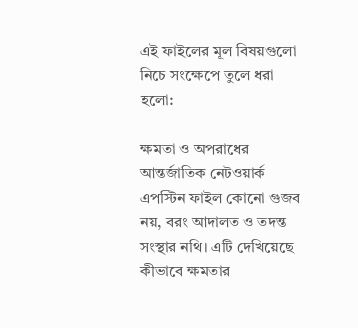এই ফাইলের মূল বিষয়গুলো নিচে সংক্ষেপে তুলে ধরা হলো:

ক্ষমতা ও অপরাধের আন্তর্জাতিক নেটওয়ার্ক এপস্টিন ফাইল কোনো গুজব নয়, বরং আদালত ও তদন্ত সংস্থার নথি। এটি দেখিয়েছে কীভাবে ক্ষমতার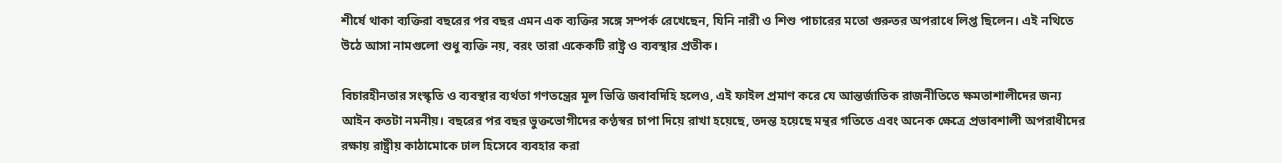শীর্ষে থাকা ব্যক্তিরা বছরের পর বছর এমন এক ব্যক্তির সঙ্গে সম্পর্ক রেখেছেন, যিনি নারী ও শিশু পাচারের মতো গুরুতর অপরাধে লিপ্ত ছিলেন। এই নথিতে উঠে আসা নামগুলো শুধু ব্যক্তি নয়, বরং তারা একেকটি রাষ্ট্র ও ব্যবস্থার প্রতীক।

বিচারহীনতার সংস্কৃতি ও ব্যবস্থার ব্যর্থতা গণতন্ত্রের মূল ভিত্তি জবাবদিহি হলেও, এই ফাইল প্রমাণ করে যে আন্তর্জাতিক রাজনীতিতে ক্ষমতাশালীদের জন্য আইন কতটা নমনীয়। বছরের পর বছর ভুক্তভোগীদের কণ্ঠস্বর চাপা দিয়ে রাখা হয়েছে, তদন্ত হয়েছে মন্থর গতিতে এবং অনেক ক্ষেত্রে প্রভাবশালী অপরাধীদের রক্ষায় রাষ্ট্রীয় কাঠামোকে ঢাল হিসেবে ব্যবহার করা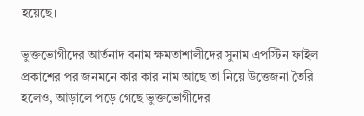হয়েছে।

ভুক্তভোগীদের আর্তনাদ বনাম ক্ষমতাশালীদের সুনাম এপস্টিন ফাইল প্রকাশের পর জনমনে কার কার নাম আছে তা নিয়ে উত্তেজনা তৈরি হলেও, আড়ালে পড়ে গেছে ভুক্তভোগীদের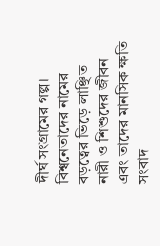দীর্ঘ সংগ্রামের গল্প। বিশ্বনেতাদের নামের বড়ত্বের ভিড়ে লাঞ্ছিত নারী ও শিশুদের জীবন এবং তাদের মানসিক ক্ষতি সংবাদ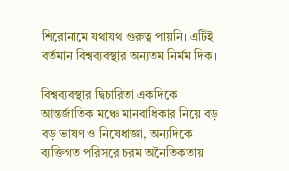শিরোনামে যথাযথ গুরুত্ব পায়নি। এটিই বর্তমান বিশ্বব্যবস্থার অন্যতম নির্মম দিক।

বিশ্বব্যবস্থার দ্বিচারিতা একদিকে আন্তর্জাতিক মঞ্চে মানবাধিকার নিয়ে বড় বড় ভাষণ ও নিষেধাজ্ঞা, অন্যদিকে ব্যক্তিগত পরিসরে চরম অনৈতিকতায়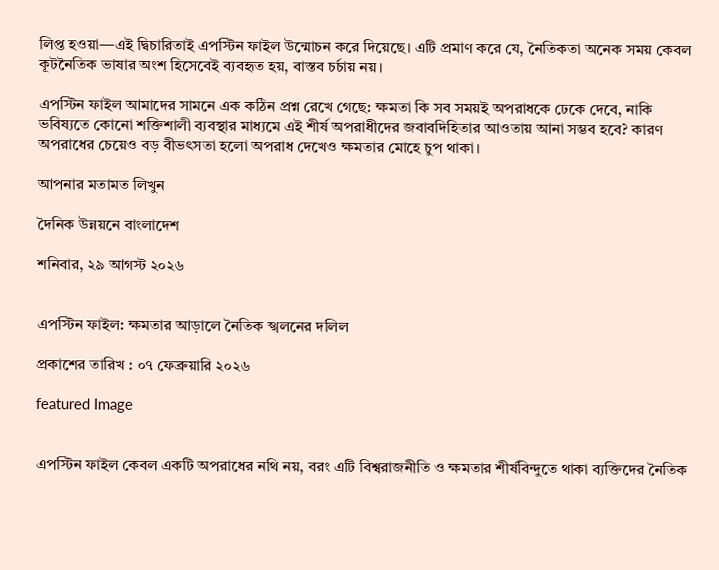লিপ্ত হওয়া—এই দ্বিচারিতাই এপস্টিন ফাইল উন্মোচন করে দিয়েছে। এটি প্রমাণ করে যে, নৈতিকতা অনেক সময় কেবল কূটনৈতিক ভাষার অংশ হিসেবেই ব্যবহৃত হয়, বাস্তব চর্চায় নয়।

এপস্টিন ফাইল আমাদের সামনে এক কঠিন প্রশ্ন রেখে গেছে: ক্ষমতা কি সব সময়ই অপরাধকে ঢেকে দেবে, নাকি ভবিষ্যতে কোনো শক্তিশালী ব্যবস্থার মাধ্যমে এই শীর্ষ অপরাধীদের জবাবদিহিতার আওতায় আনা সম্ভব হবে? কারণ অপরাধের চেয়েও বড় বীভৎসতা হলো অপরাধ দেখেও ক্ষমতার মোহে চুপ থাকা।

আপনার মতামত লিখুন

দৈনিক উন্নয়নে বাংলাদেশ

শনিবার, ২৯ আগস্ট ২০২৬


এপস্টিন ফাইল: ক্ষমতার আড়ালে নৈতিক স্খলনের দলিল

প্রকাশের তারিখ : ০৭ ফেব্রুয়ারি ২০২৬

featured Image


এপস্টিন ফাইল কেবল একটি অপরাধের নথি নয়, বরং এটি বিশ্বরাজনীতি ও ক্ষমতার শীর্ষবিন্দুতে থাকা ব্যক্তিদের নৈতিক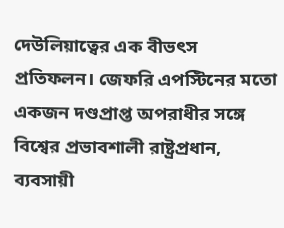দেউলিয়াত্বের এক বীভৎস প্রতিফলন। জেফরি এপস্টিনের মতো একজন দণ্ডপ্রাপ্ত অপরাধীর সঙ্গে বিশ্বের প্রভাবশালী রাষ্ট্রপ্রধান, ব্যবসায়ী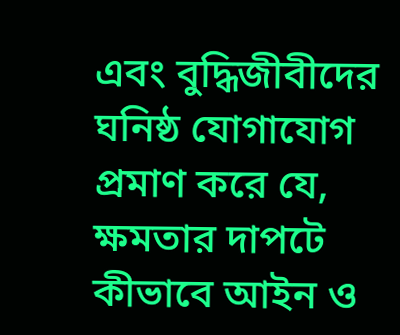এবং বুদ্ধিজীবীদের ঘনিষ্ঠ যোগাযোগ প্রমাণ করে যে, ক্ষমতার দাপটে কীভাবে আইন ও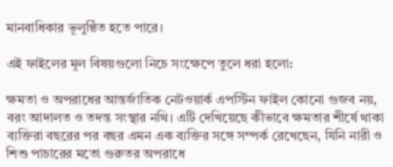মানবাধিকার ভূলুণ্ঠিত হতে পারে।

এই ফাইলের মূল বিষয়গুলো নিচে সংক্ষেপে তুলে ধরা হলো:

ক্ষমতা ও অপরাধের আন্তর্জাতিক নেটওয়ার্ক এপস্টিন ফাইল কোনো গুজব নয়, বরং আদালত ও তদন্ত সংস্থার নথি। এটি দেখিয়েছে কীভাবে ক্ষমতার শীর্ষে থাকা ব্যক্তিরা বছরের পর বছর এমন এক ব্যক্তির সঙ্গে সম্পর্ক রেখেছেন, যিনি নারী ও শিশু পাচারের মতো গুরুতর অপরাধে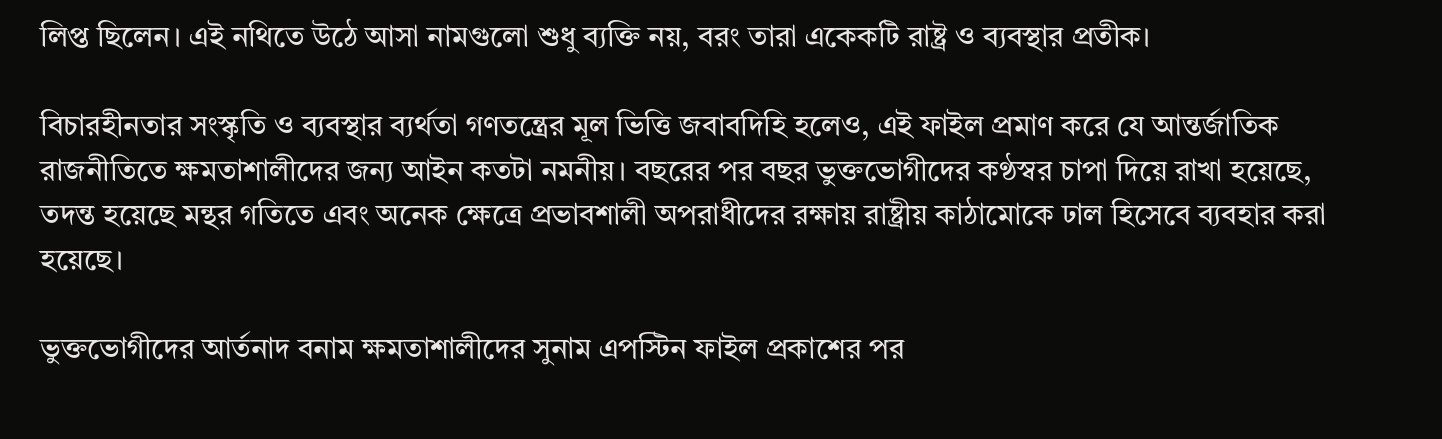লিপ্ত ছিলেন। এই নথিতে উঠে আসা নামগুলো শুধু ব্যক্তি নয়, বরং তারা একেকটি রাষ্ট্র ও ব্যবস্থার প্রতীক।

বিচারহীনতার সংস্কৃতি ও ব্যবস্থার ব্যর্থতা গণতন্ত্রের মূল ভিত্তি জবাবদিহি হলেও, এই ফাইল প্রমাণ করে যে আন্তর্জাতিক রাজনীতিতে ক্ষমতাশালীদের জন্য আইন কতটা নমনীয়। বছরের পর বছর ভুক্তভোগীদের কণ্ঠস্বর চাপা দিয়ে রাখা হয়েছে, তদন্ত হয়েছে মন্থর গতিতে এবং অনেক ক্ষেত্রে প্রভাবশালী অপরাধীদের রক্ষায় রাষ্ট্রীয় কাঠামোকে ঢাল হিসেবে ব্যবহার করা হয়েছে।

ভুক্তভোগীদের আর্তনাদ বনাম ক্ষমতাশালীদের সুনাম এপস্টিন ফাইল প্রকাশের পর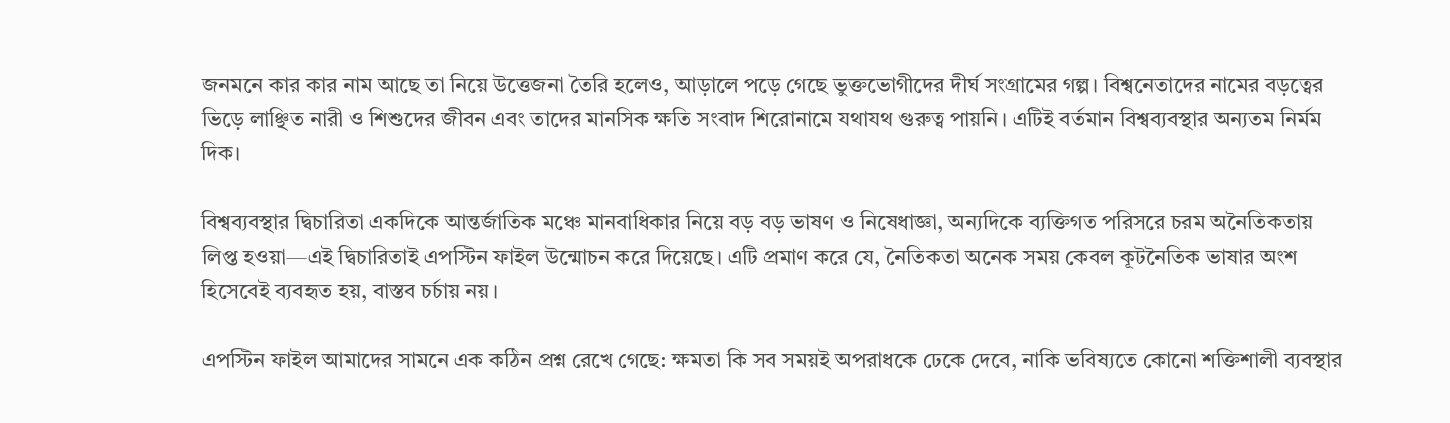জনমনে কার কার নাম আছে তা নিয়ে উত্তেজনা তৈরি হলেও, আড়ালে পড়ে গেছে ভুক্তভোগীদের দীর্ঘ সংগ্রামের গল্প। বিশ্বনেতাদের নামের বড়ত্বের ভিড়ে লাঞ্ছিত নারী ও শিশুদের জীবন এবং তাদের মানসিক ক্ষতি সংবাদ শিরোনামে যথাযথ গুরুত্ব পায়নি। এটিই বর্তমান বিশ্বব্যবস্থার অন্যতম নির্মম দিক।

বিশ্বব্যবস্থার দ্বিচারিতা একদিকে আন্তর্জাতিক মঞ্চে মানবাধিকার নিয়ে বড় বড় ভাষণ ও নিষেধাজ্ঞা, অন্যদিকে ব্যক্তিগত পরিসরে চরম অনৈতিকতায় লিপ্ত হওয়া—এই দ্বিচারিতাই এপস্টিন ফাইল উন্মোচন করে দিয়েছে। এটি প্রমাণ করে যে, নৈতিকতা অনেক সময় কেবল কূটনৈতিক ভাষার অংশ হিসেবেই ব্যবহৃত হয়, বাস্তব চর্চায় নয়।

এপস্টিন ফাইল আমাদের সামনে এক কঠিন প্রশ্ন রেখে গেছে: ক্ষমতা কি সব সময়ই অপরাধকে ঢেকে দেবে, নাকি ভবিষ্যতে কোনো শক্তিশালী ব্যবস্থার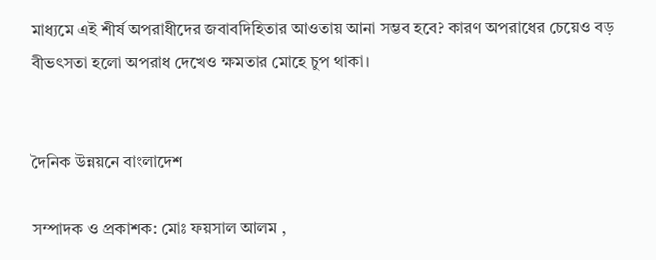মাধ্যমে এই শীর্ষ অপরাধীদের জবাবদিহিতার আওতায় আনা সম্ভব হবে? কারণ অপরাধের চেয়েও বড় বীভৎসতা হলো অপরাধ দেখেও ক্ষমতার মোহে চুপ থাকা।


দৈনিক উন্নয়নে বাংলাদেশ

সম্পাদক ও প্রকাশক: মোঃ ফয়সাল আলম ,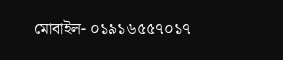মোবাইল- ০১৯১৬৫৫৭০১৭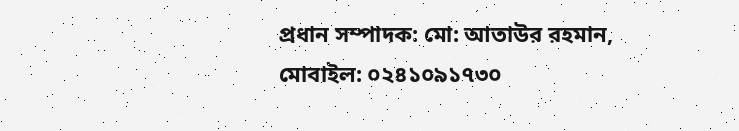প্রধান সম্পাদক: মো: আতাউর রহমান, মোবাইল: ০২৪১০৯১৭৩০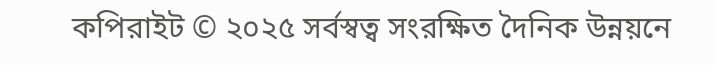কপিরাইট © ২০২৫ সর্বস্বত্ব সংরক্ষিত দৈনিক উন্নয়নে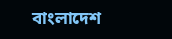বাংলাদেশ